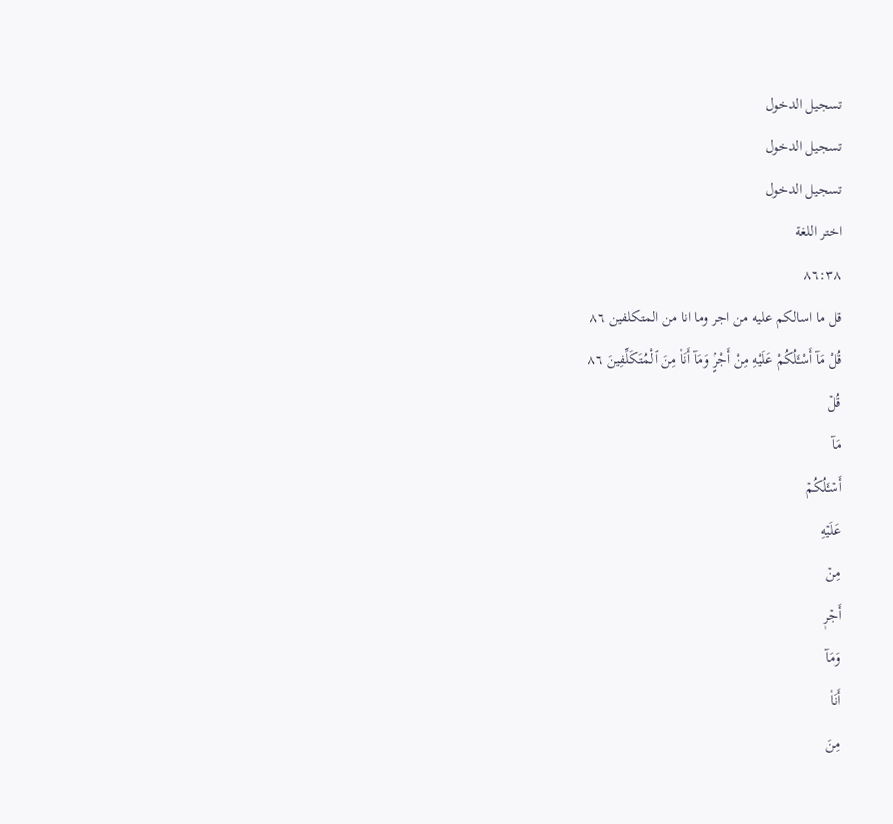تسجيل الدخول
تسجيل الدخول
تسجيل الدخول
اختر اللغة
٨٦:٣٨
قل ما اسالكم عليه من اجر وما انا من المتكلفين ٨٦
قُلْ مَآ أَسْـَٔلُكُمْ عَلَيْهِ مِنْ أَجْرٍۢ وَمَآ أَنَا۠ مِنَ ٱلْمُتَكَلِّفِينَ ٨٦
قُلۡ
مَآ
أَسۡـَٔلُكُمۡ
عَلَيۡهِ
مِنۡ
أَجۡرٖ
وَمَآ
أَنَا۠
مِنَ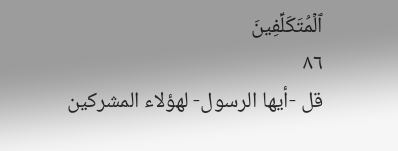ٱلۡمُتَكَلِّفِينَ
٨٦
قل -أيها الرسول- لهؤلاء المشركين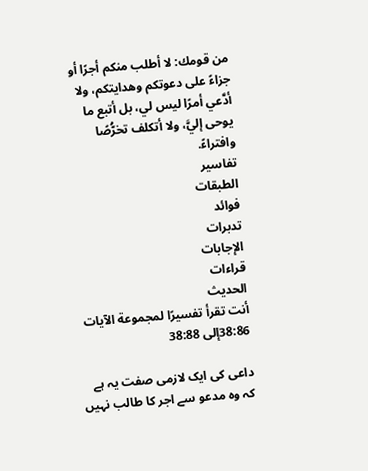من قومك: لا أطلب منكم أجرًا أو جزاءً على دعوتكم وهدايتكم، ولا أدَّعي أمرًا ليس لي، بل أتبع ما يوحى إليَّ، ولا أتكلف تخرُّصًا وافتراءً.
تفاسير
الطبقات
فوائد
تدبرات
الإجابات
قراءات
الحديث
أنت تقرأ تفسيرًا لمجموعة الآيات 38:86إلى 38:88

داعی کی ایک لازمی صفت یہ ہے کہ وہ مدعو سے اجر کا طالب نہیں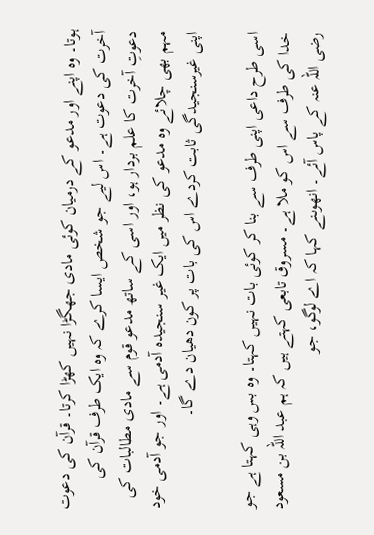ہوتا۔ وہ اپنے اور مدعو کے درمیان کوئی مادی جھگڑا نہیں کھڑا کرتا۔ قرآن کی دعوت آخرت کی دعوت ہے۔ اس ليے جو شخص ایسا کرے کہ وہ ایک طرف قرآن کی دعوتِ آخرت کا علم بردار ہو، اور اسی کے ساتھ مدعو قوم سے مادی مطالبات کی مہم بھی چلائے وہ مدعو کی نظر میں ایک غیر سنجیدہ آدمی ہے۔ اور جو آدمی خود اپنی غیرسنجیدگی ثابت کردے اس کی بات پر کون دھیان دے گا۔

اسی طرح داعی اپنی طرف سے بنا کر کوئی بات نہیں کہتا۔ وہ بس وہی کہتا ہے جو خدا کی طرف سے اس کو ملا ہے۔ مسروق تابعی کہتے ہیں کہ ہم عبد اللہ بن مسعود رضی اللہ عنہ کے پاس آئے۔ انھوںنے کہا کہ اے لوگو، جو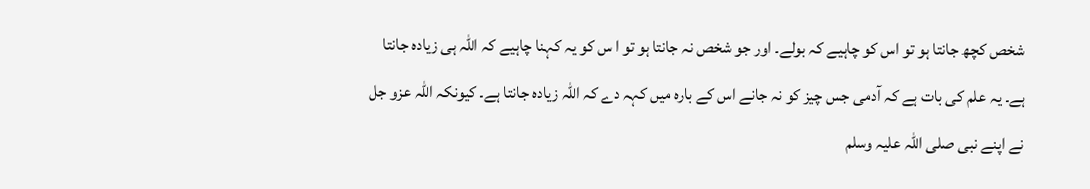شخص کچھ جانتا ہو تو اس کو چاہيے کہ بولے۔ اور جو شخص نہ جانتا ہو تو ا س کو یہ کہنا چاہيے کہ اللہ ہی زیادہ جانتا ہے۔ یہ علم کی بات ہے کہ آدمی جس چیز کو نہ جانے اس کے بارہ میں کہہ دے کہ اللہ زیادہ جانتا ہے۔ کیونکہ اللہ عزو جل نے اپنے نبی صلی اللہ علیہ وسلم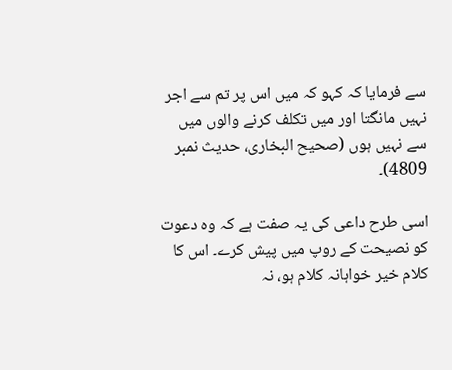سے فرمایا کہ کہو کہ میں اس پر تم سے اجر نہیں مانگتا اور میں تکلف کرنے والوں میں سے نہیں ہوں (صحیح البخاری، حدیث نمبر 4809)۔

اسی طرح داعی کی یہ صفت ہے کہ وہ دعوت کو نصیحت کے روپ میں پیش کرے۔ اس کا کلام خیر خواہانہ کلام ہو، نہ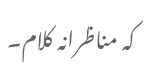کہ مناظرانہ کلام۔